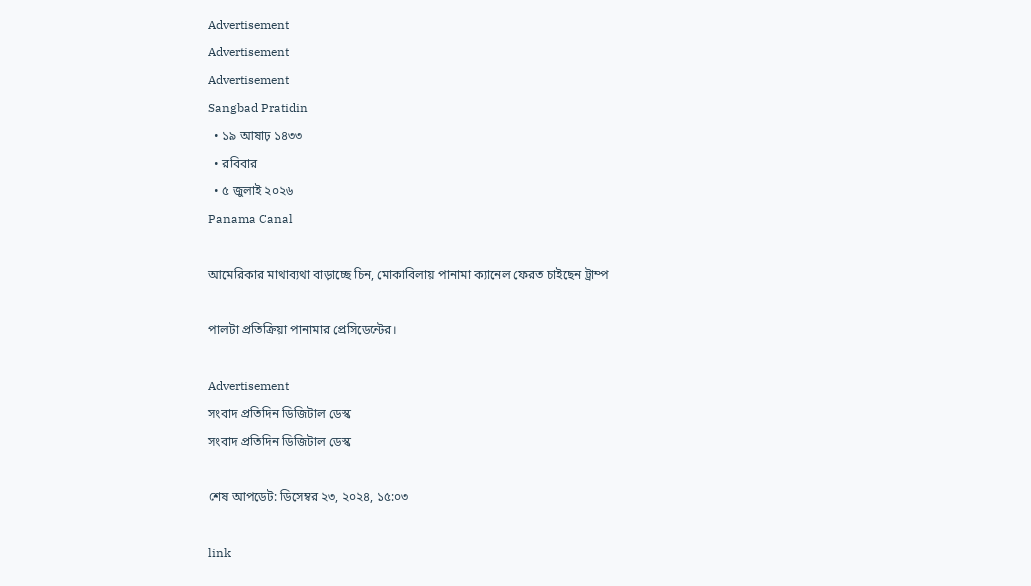Advertisement
Advertisement
Advertisement
Sangbad Pratidin
  • ১৯ আষাঢ় ১৪৩৩
  • রবিবার
  • ৫ জুলাই ২০২৬
Panama Canal

আমেরিকার মাথাব্যথা বাড়াচ্ছে চিন, মোকাবিলায় পানামা ক্যানেল ফেরত চাইছেন ট্রাম্প

পালটা প্রতিক্রিয়া পানামার প্রেসিডেন্টের।

Advertisement
সংবাদ প্রতিদিন ডিজিটাল ডেস্ক
সংবাদ প্রতিদিন ডিজিটাল ডেস্ক

শেষ আপডেট: ডিসেম্বর ২৩, ২০২৪, ১৫:০৩

link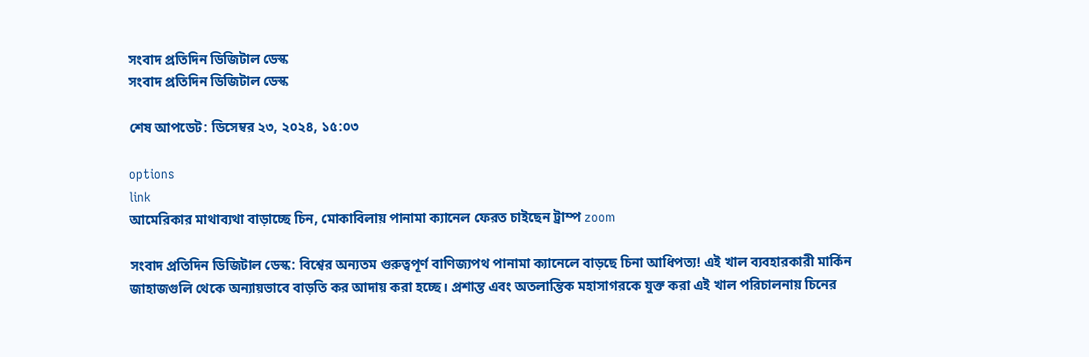সংবাদ প্রতিদিন ডিজিটাল ডেস্ক
সংবাদ প্রতিদিন ডিজিটাল ডেস্ক

শেষ আপডেট: ডিসেম্বর ২৩, ২০২৪, ১৫:০৩

options
link
আমেরিকার মাথাব্যথা বাড়াচ্ছে চিন, মোকাবিলায় পানামা ক্যানেল ফেরত চাইছেন ট্রাম্প zoom

সংবাদ প্রতিদিন ডিজিটাল ডেস্ক: বিশ্বের অন্যতম গুরুত্বপূর্ণ বাণিজ্যপথ পানামা ক্যানেলে বাড়ছে চিনা আধিপত্য! এই খাল ব্যবহারকারী মার্কিন জাহাজগুলি থেকে অন্যায়ভাবে বাড়তি কর আদায় করা হচ্ছে। প্রশান্ত এবং অতলান্তিক মহাসাগরকে যুক্ত করা এই খাল পরিচালনায় চিনের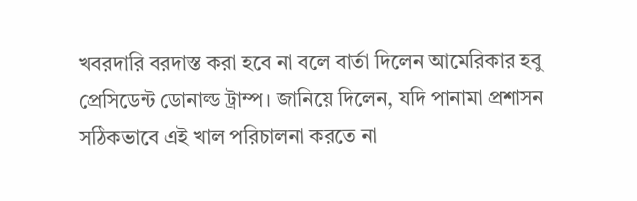খবরদারি বরদাস্ত করা হবে না বলে বার্তা দিলেন আমেরিকার হবু প্রেসিডেন্ট ডোনাল্ড ট্রাম্প। জানিয়ে দিলেন, যদি পানামা প্রশাসন সঠিকভাবে এই খাল পরিচালনা করতে না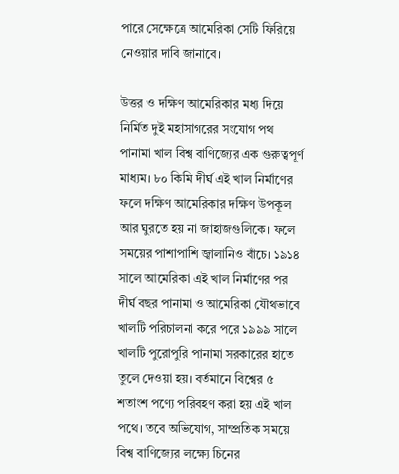পারে সেক্ষেত্রে আমেরিকা সেটি ফিরিয়ে নেওয়ার দাবি জানাবে।

উত্তর ও দক্ষিণ আমেরিকার মধ্য দিয়ে নির্মিত দুই মহাসাগরের সংযোগ পথ পানামা খাল বিশ্ব বাণিজ্যের এক গুরুত্বপূর্ণ মাধ্যম। ৮০ কিমি দীর্ঘ এই খাল নির্মাণের ফলে দক্ষিণ আমেরিকার দক্ষিণ উপকূল আর ঘুরতে হয় না জাহাজগুলিকে। ফলে সময়ের পাশাপাশি জ্বালানিও বাঁচে। ১৯১৪ সালে আমেরিকা এই খাল নির্মাণের পর দীর্ঘ বছর পানামা ও আমেরিকা যৌথভাবে খালটি পরিচালনা করে পরে ১৯৯৯ সালে খালটি পুরোপুরি পানামা সরকারের হাতে তুলে দেওয়া হয়। বর্তমানে বিশ্বের ৫ শতাংশ পণ্যে পরিবহণ করা হয় এই খাল পথে। তবে অভিযোগ, সাম্প্রতিক সময়ে বিশ্ব বাণিজ্যের লক্ষ্যে চিনের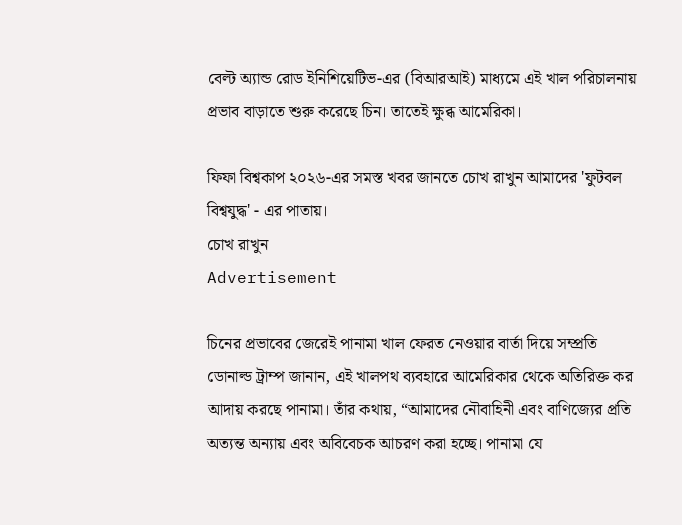বেল্ট অ্যান্ড রোড ইনিশিয়েটিভ-এর (বিআরআই) মাধ্যমে এই খাল পরিচালনায় প্রভাব বাড়াতে শুরু করেছে চিন। তাতেই ক্ষুব্ধ আমেরিকা।

ফিফা বিশ্বকাপ ২০২৬-এর সমস্ত খবর জানতে চোখ রাখুন আমাদের 'ফুটবল বিশ্বযুদ্ধ' - এর পাতায়।
চোখ রাখুন
Advertisement

চিনের প্রভাবের জেরেই পানামা খাল ফেরত নেওয়ার বার্তা দিয়ে সম্প্রতি ডোনাল্ড ট্রাম্প জানান, এই খালপথ ব্যবহারে আমেরিকার থেকে অতিরিক্ত কর আদায় করছে পানামা। তাঁর কথায়, “আমাদের নৌবাহিনী এবং বাণিজ্যের প্রতি অত্যন্ত অন্যায় এবং অবিবেচক আচরণ করা হচ্ছে। পানামা যে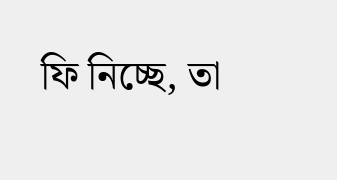ফি নিচ্ছে, তা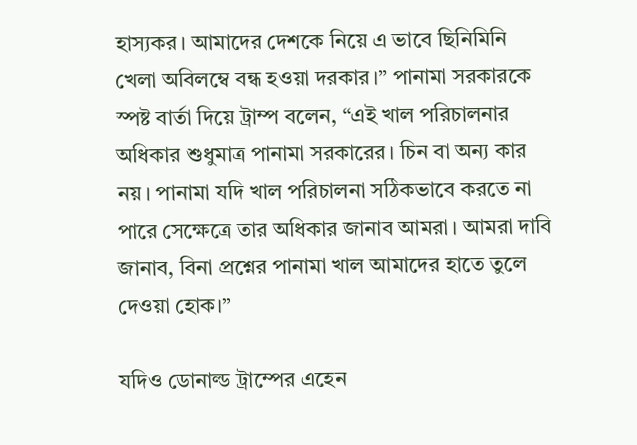হাস্যকর। আমাদের দেশকে নিয়ে এ ভাবে ছিনিমিনি খেলা অবিলম্বে বন্ধ হওয়া দরকার।” পানামা সরকারকে স্পষ্ট বার্তা দিয়ে ট্রাম্প বলেন, “এই খাল পরিচালনার অধিকার শুধুমাত্র পানামা সরকারের। চিন বা অন্য কার নয়। পানামা যদি খাল পরিচালনা সঠিকভাবে করতে না পারে সেক্ষেত্রে তার অধিকার জানাব আমরা। আমরা দাবি জানাব, বিনা প্রশ্নের পানামা খাল আমাদের হাতে তুলে দেওয়া হোক।”

যদিও ডোনাল্ড ট্রাম্পের এহেন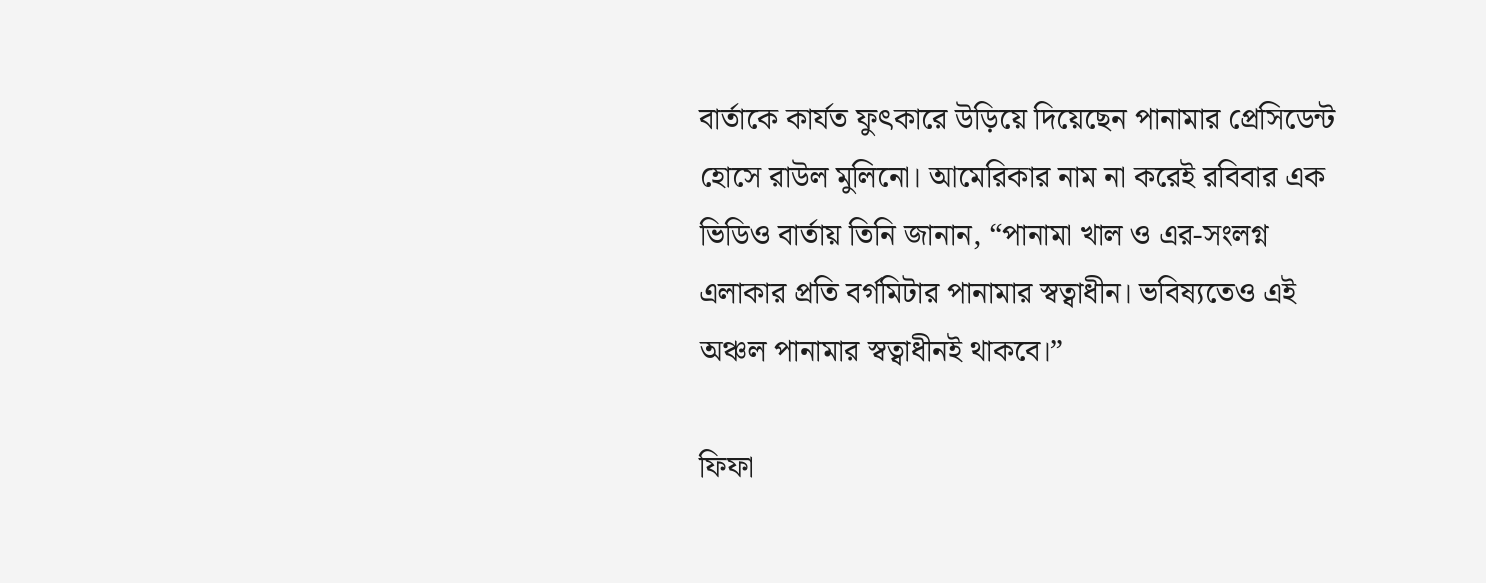বার্তাকে কার্যত ফুৎকারে উড়িয়ে দিয়েছেন পানামার প্রেসিডেন্ট হোসে রাউল মুলিনো। আমেরিকার নাম না করেই রবিবার এক ভিডিও বার্তায় তিনি জানান, “পানামা খাল ও এর-সংলগ্ন এলাকার প্রতি বর্গমিটার পানামার স্বত্বাধীন। ভবিষ্যতেও এই অঞ্চল পানামার স্বত্বাধীনই থাকবে।”

ফিফা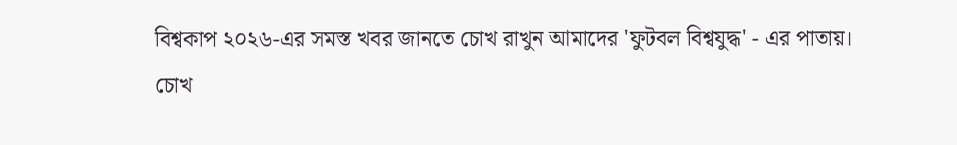বিশ্বকাপ ২০২৬-এর সমস্ত খবর জানতে চোখ রাখুন আমাদের 'ফুটবল বিশ্বযুদ্ধ' - এর পাতায়।
চোখ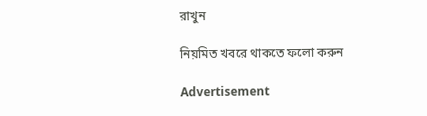রাখুন

নিয়মিত খবরে থাকতে ফলো করুন

Advertisement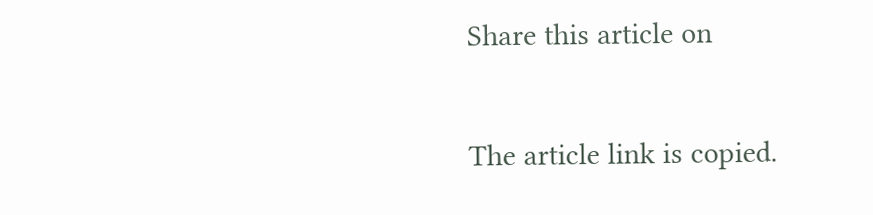Share this article on

The article link is copied.